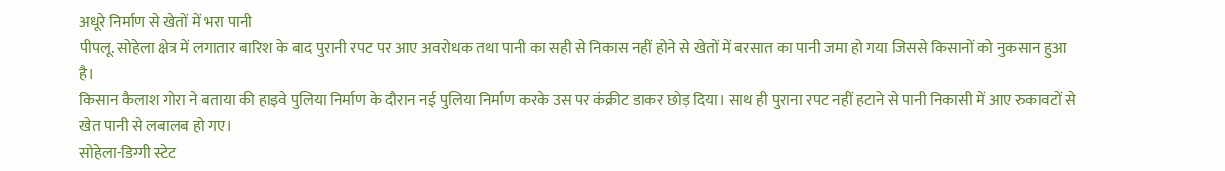अधूरे निर्माण से खेतों में भरा पानी
पीपलू. सोहेला क्षेत्र में लगातार बारिश के बाद पुरानी रपट पर आए अवरोधक तथा पानी का सही से निकास नहीं होने से खेतों में बरसात का पानी जमा हो गया जिससे किसानों को नुकसान हुआ है।
किसान कैलाश गोरा ने बताया की हाइवे पुलिया निर्माण के दौरान नई पुलिया निर्माण करके उस पर कंक्रीट डाकर छोड़ दिया। साथ ही पुराना रपट नहीं हटाने से पानी निकासी में आए रुकावटों से खेत पानी से लबालब हो गए।
सोहेला-डिग्गी स्टेट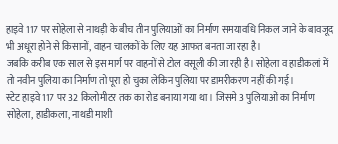हाइवे 117 पर सोहेला से नाथड़ी के बीच तीन पुलियाओं का निर्माण समयावधि निकल जाने के बावजूद भी अधूरा होने से किसानों, वाहन चालकों के लिए यह आफत बनता जा रहा है।
जबकि करीब एक साल से इस मार्ग पर वाहनों से टोल वसूली की जा रही है। सोहेला व हाडीकलां में तो नवीन पुलिया का निर्माण तो पूरा हो चुका लेकिन पुलिया पर डामरीकरण नहीं की गई।
स्टेट हाइवे 117 पर 32 किलोमीटर तक का रोड बनाया गया था। जिसमे 3 पुलियाओं का निर्माण सोहेला, हाडीकला, नाथडी माशी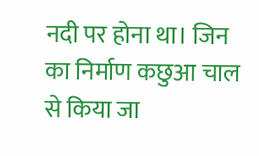नदी पर होना था। जिन का निर्माण कछुआ चाल से किया जा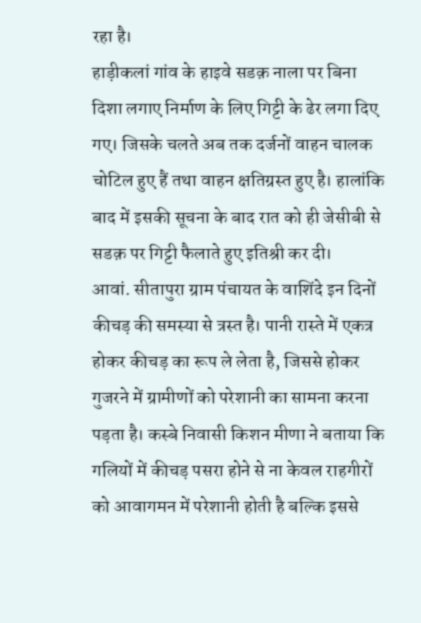रहा है।
हाड़ीकलां गांव के हाइवे सडक़ नाला पर बिना दिशा लगाए निर्माण के लिए गिट्टी के ढेर लगा दिए गए। जिसके चलते अब तक दर्जनों वाहन चालक चोटिल हुए हैं तथा वाहन क्षतिग्रस्त हुए है। हालांकि बाद में इसकी सूचना के बाद रात को ही जेसीबी से सडक़ पर गिट्टी फैलाते हुए इतिश्री कर दी।
आवां. सीतापुरा ग्राम पंचायत के वाशिंदे इन दिनों कीचड़ की समस्या से त्रस्त है। पानी रास्ते में एकत्र होकर कीचड़ का रूप ले लेता है, जिससे होकर गुजरने में ग्रामीणों को परेशानी का सामना करना पड़ता है। कस्बे निवासी किशन मीणा ने बताया कि गलियों में कीचड़ पसरा होने से ना केवल राहगीरों को आवागमन में परेशानी होती है बल्कि इससे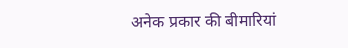अनेक प्रकार की बीमारियां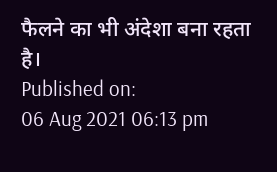फैलने का भी अंदेशा बना रहता है।
Published on:
06 Aug 2021 06:13 pm